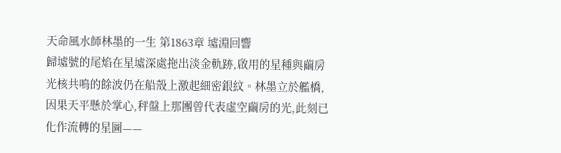天命風水師林墨的一生 第1863章 墟淵回響
歸墟號的尾焰在星墟深處拖出淡金軌跡,啟用的星種與繭房光核共鳴的餘波仍在船殼上激起細密銀紋。林墨立於艦橋,因果天平懸於掌心,秤盤上那團曾代表虛空繭房的光,此刻已化作流轉的星圖——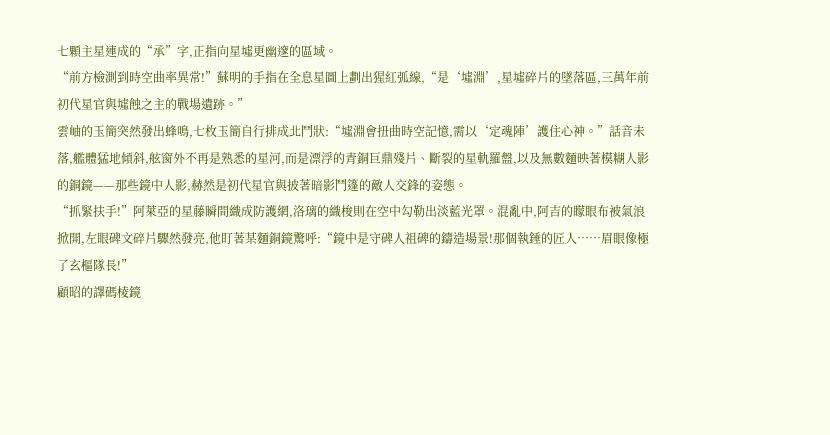七顆主星連成的“承”字,正指向星墟更幽邃的區域。
“前方檢測到時空曲率異常!”蘇明的手指在全息星圖上劃出猩紅弧線,“是‘墟淵’,星墟碎片的墜落區,三萬年前初代星官與墟蝕之主的戰場遺跡。”
雲岫的玉簡突然發出蜂鳴,七枚玉簡自行排成北鬥狀:“墟淵會扭曲時空記憶,需以‘定魂陣’護住心神。”話音未落,艦體猛地傾斜,舷窗外不再是熟悉的星河,而是漂浮的青銅巨鼎殘片、斷裂的星軌羅盤,以及無數麵映著模糊人影的銅鏡——那些鏡中人影,赫然是初代星官與披著暗影鬥篷的敵人交鋒的姿態。
“抓緊扶手!”阿萊亞的星藤瞬間織成防護網,洛璃的織梭則在空中勾勒出淡藍光罩。混亂中,阿吉的矇眼布被氣浪掀開,左眼碑文碎片驟然發亮,他盯著某麵銅鏡驚呼:“鏡中是守碑人祖碑的鑄造場景!那個執錘的匠人……眉眼像極了玄樞隊長!”
顧昭的譯碼棱鏡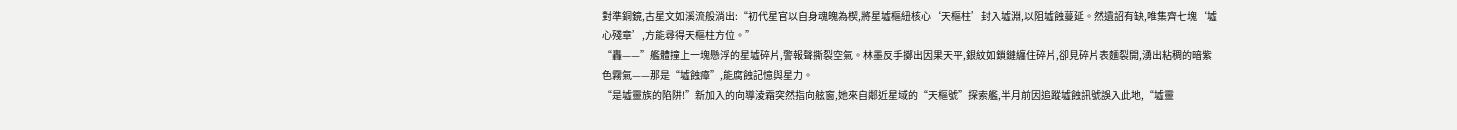對準銅鏡,古星文如溪流般淌出:“初代星官以自身魂魄為楔,將星墟樞紐核心‘天樞柱’封入墟淵,以阻墟蝕蔓延。然遺詔有缺,唯集齊七塊‘墟心殘章’,方能尋得天樞柱方位。”
“轟——”艦體撞上一塊懸浮的星墟碎片,警報聲撕裂空氣。林墨反手擲出因果天平,銀紋如鎖鏈纏住碎片,卻見碎片表麵裂開,湧出粘稠的暗紫色霧氣——那是“墟蝕瘴”,能腐蝕記憶與星力。
“是墟靈族的陷阱!”新加入的向導淩霜突然指向舷窗,她來自鄰近星域的“天樞號”探索艦,半月前因追蹤墟蝕訊號誤入此地,“墟靈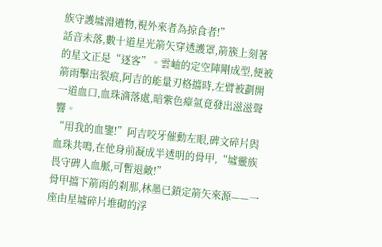族守護墟淵遺物,視外來者為掠食者!”
話音未落,數十道星光箭矢穿透護罩,箭簇上刻著的星文正是“逐客”。雲岫的定空陣剛成型,便被箭雨擊出裂痕,阿吉的能量刃格擋時,左臂被劃開一道血口,血珠滴落處,暗紫色瘴氣竟發出滋滋聲響。
“用我的血鑒!”阿吉咬牙催動左眼,碑文碎片與血珠共鳴,在他身前凝成半透明的骨甲,“墟靈族畏守碑人血脈,可暫退敵!”
骨甲擋下箭雨的刹那,林墨已鎖定箭矢來源——一座由星墟碎片堆砌的浮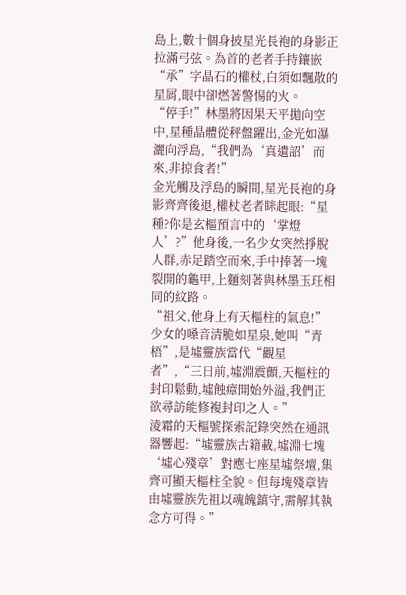島上,數十個身披星光長袍的身影正拉滿弓弦。為首的老者手持鑲嵌“承”字晶石的權杖,白須如飄散的星屑,眼中卻燃著警惕的火。
“停手!”林墨將因果天平拋向空中,星種晶體從秤盤躍出,金光如瀑灑向浮島,“我們為‘真遺詔’而來,非掠食者!”
金光觸及浮島的瞬間,星光長袍的身影齊齊後退,權杖老者眯起眼:“星種?你是玄樞預言中的‘掌燈人’?”他身後,一名少女突然掙脫人群,赤足踏空而來,手中捧著一塊裂開的龜甲,上麵刻著與林墨玉玨相同的紋路。
“祖父,他身上有天樞柱的氣息!”少女的嗓音清脆如星泉,她叫“青梧”,是墟靈族當代“觀星者”,“三日前,墟淵震顫,天樞柱的封印鬆動,墟蝕瘴開始外溢,我們正欲尋訪能修複封印之人。”
淩霜的天樞號探索記錄突然在通訊器響起:“墟靈族古籍載,墟淵七塊‘墟心殘章’對應七座星墟祭壇,集齊可顯天樞柱全貌。但每塊殘章皆由墟靈族先祖以魂魄鎮守,需解其執念方可得。”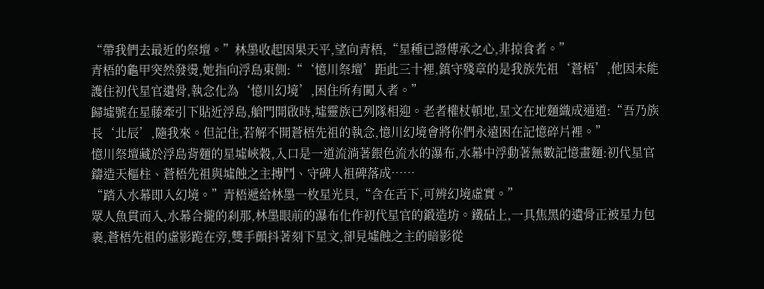“帶我們去最近的祭壇。”林墨收起因果天平,望向青梧,“星種已證傳承之心,非掠食者。”
青梧的龜甲突然發燙,她指向浮島東側:“‘憶川祭壇’距此三十裡,鎮守殘章的是我族先祖‘蒼梧’,他因未能護住初代星官遺骨,執念化為‘憶川幻境’,困住所有闖入者。”
歸墟號在星藤牽引下貼近浮島,艙門開啟時,墟靈族已列隊相迎。老者權杖頓地,星文在地麵織成通道:“吾乃族長‘北辰’,隨我來。但記住,若解不開蒼梧先祖的執念,憶川幻境會將你們永遠困在記憶碎片裡。”
憶川祭壇藏於浮島背麵的星墟峽穀,入口是一道流淌著銀色流水的瀑布,水幕中浮動著無數記憶畫麵:初代星官鑄造天樞柱、蒼梧先祖與墟蝕之主搏鬥、守碑人祖碑落成……
“踏入水幕即入幻境。”青梧遞給林墨一枚星光貝,“含在舌下,可辨幻境虛實。”
眾人魚貫而入,水幕合攏的刹那,林墨眼前的瀑布化作初代星官的鍛造坊。鐵砧上,一具焦黑的遺骨正被星力包裹,蒼梧先祖的虛影跪在旁,雙手顫抖著刻下星文,卻見墟蝕之主的暗影從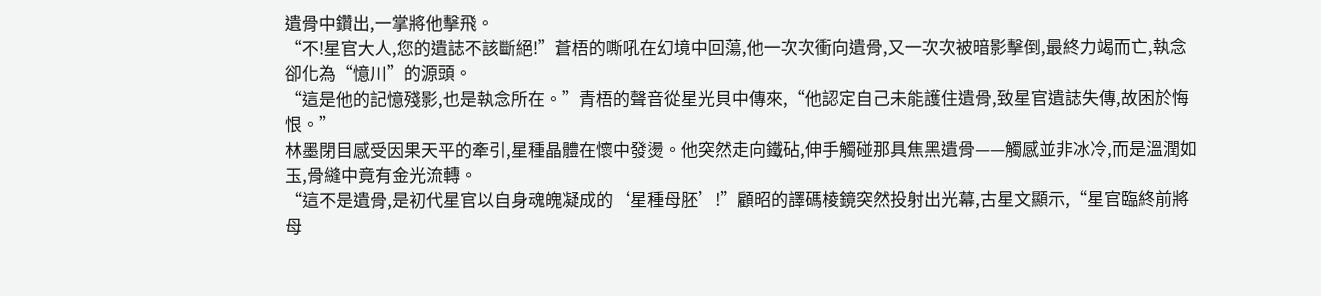遺骨中鑽出,一掌將他擊飛。
“不!星官大人,您的遺誌不該斷絕!”蒼梧的嘶吼在幻境中回蕩,他一次次衝向遺骨,又一次次被暗影擊倒,最終力竭而亡,執念卻化為“憶川”的源頭。
“這是他的記憶殘影,也是執念所在。”青梧的聲音從星光貝中傳來,“他認定自己未能護住遺骨,致星官遺誌失傳,故困於悔恨。”
林墨閉目感受因果天平的牽引,星種晶體在懷中發燙。他突然走向鐵砧,伸手觸碰那具焦黑遺骨——觸感並非冰冷,而是溫潤如玉,骨縫中竟有金光流轉。
“這不是遺骨,是初代星官以自身魂魄凝成的‘星種母胚’!”顧昭的譯碼棱鏡突然投射出光幕,古星文顯示,“星官臨終前將母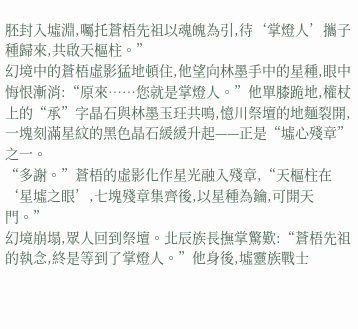胚封入墟淵,囑托蒼梧先祖以魂魄為引,待‘掌燈人’攜子種歸來,共啟天樞柱。”
幻境中的蒼梧虛影猛地頓住,他望向林墨手中的星種,眼中悔恨漸消:“原來……您就是掌燈人。”他單膝跪地,權杖上的“承”字晶石與林墨玉玨共鳴,憶川祭壇的地麵裂開,一塊刻滿星紋的黑色晶石緩緩升起——正是“墟心殘章”之一。
“多謝。”蒼梧的虛影化作星光融入殘章,“天樞柱在‘星墟之眼’,七塊殘章集齊後,以星種為鑰,可開天門。”
幻境崩塌,眾人回到祭壇。北辰族長撫掌驚歎:“蒼梧先祖的執念,終是等到了掌燈人。”他身後,墟靈族戰士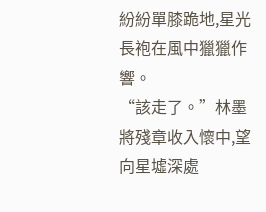紛紛單膝跪地,星光長袍在風中獵獵作響。
“該走了。”林墨將殘章收入懷中,望向星墟深處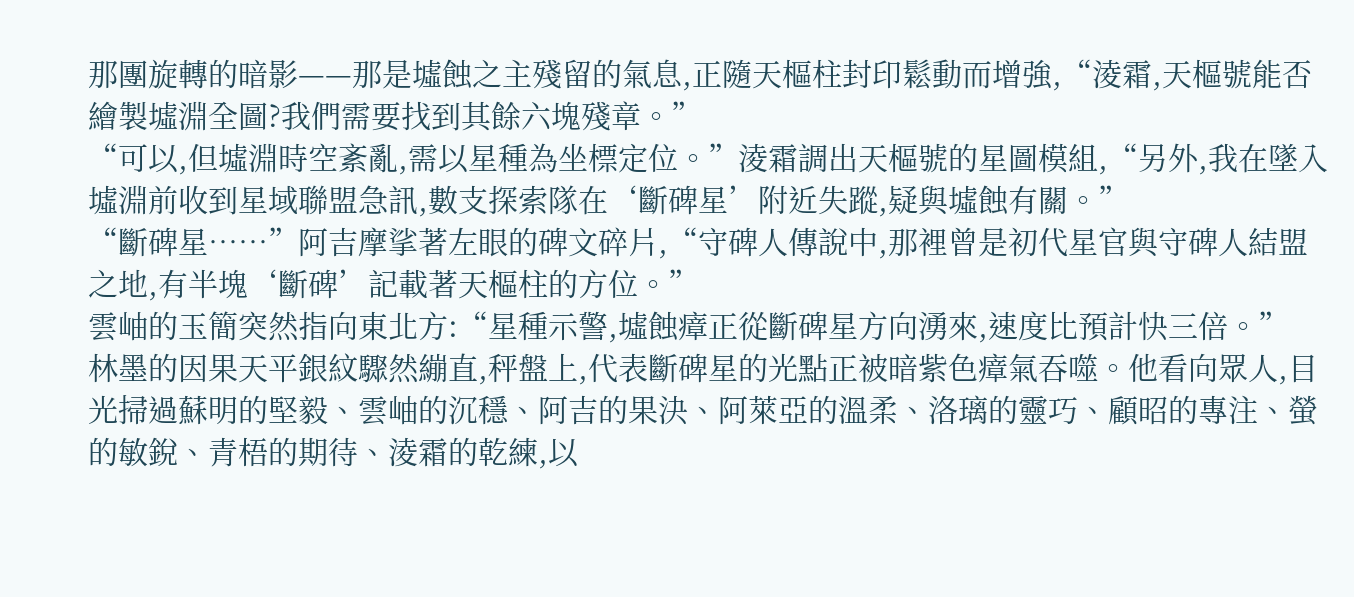那團旋轉的暗影——那是墟蝕之主殘留的氣息,正隨天樞柱封印鬆動而增強,“淩霜,天樞號能否繪製墟淵全圖?我們需要找到其餘六塊殘章。”
“可以,但墟淵時空紊亂,需以星種為坐標定位。”淩霜調出天樞號的星圖模組,“另外,我在墜入墟淵前收到星域聯盟急訊,數支探索隊在‘斷碑星’附近失蹤,疑與墟蝕有關。”
“斷碑星……”阿吉摩挲著左眼的碑文碎片,“守碑人傳說中,那裡曾是初代星官與守碑人結盟之地,有半塊‘斷碑’記載著天樞柱的方位。”
雲岫的玉簡突然指向東北方:“星種示警,墟蝕瘴正從斷碑星方向湧來,速度比預計快三倍。”
林墨的因果天平銀紋驟然繃直,秤盤上,代表斷碑星的光點正被暗紫色瘴氣吞噬。他看向眾人,目光掃過蘇明的堅毅、雲岫的沉穩、阿吉的果決、阿萊亞的溫柔、洛璃的靈巧、顧昭的專注、螢的敏銳、青梧的期待、淩霜的乾練,以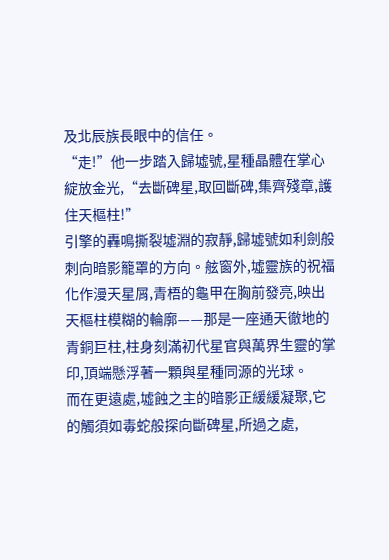及北辰族長眼中的信任。
“走!”他一步踏入歸墟號,星種晶體在掌心綻放金光,“去斷碑星,取回斷碑,集齊殘章,護住天樞柱!”
引擎的轟鳴撕裂墟淵的寂靜,歸墟號如利劍般刺向暗影籠罩的方向。舷窗外,墟靈族的祝福化作漫天星屑,青梧的龜甲在胸前發亮,映出天樞柱模糊的輪廓——那是一座通天徹地的青銅巨柱,柱身刻滿初代星官與萬界生靈的掌印,頂端懸浮著一顆與星種同源的光球。
而在更遠處,墟蝕之主的暗影正緩緩凝聚,它的觸須如毒蛇般探向斷碑星,所過之處,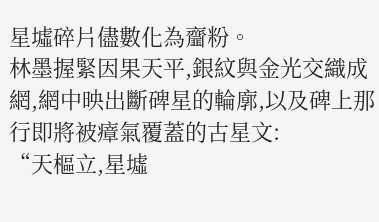星墟碎片儘數化為齏粉。
林墨握緊因果天平,銀紋與金光交織成網,網中映出斷碑星的輪廓,以及碑上那行即將被瘴氣覆蓋的古星文:
“天樞立,星墟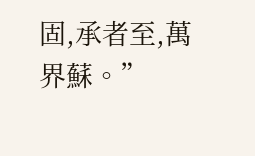固,承者至,萬界蘇。”